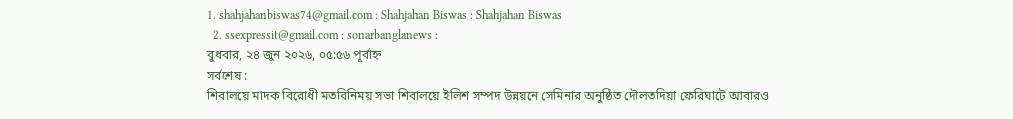1. shahjahanbiswas74@gmail.com : Shahjahan Biswas : Shahjahan Biswas
  2. ssexpressit@gmail.com : sonarbanglanews :
বুধবার, ২৪ জুন ২০২৬, ০৫:৫৬ পূর্বাহ্ন
সর্বশেষ :
শিবালয়ে মাদক বিরোধী মতবিনিময় সভা শিবালয়ে ইলিশ সম্পদ উন্নয়নে সেমিনার অনুষ্ঠিত দৌলতদিয়া ফেরিঘাটে আবারও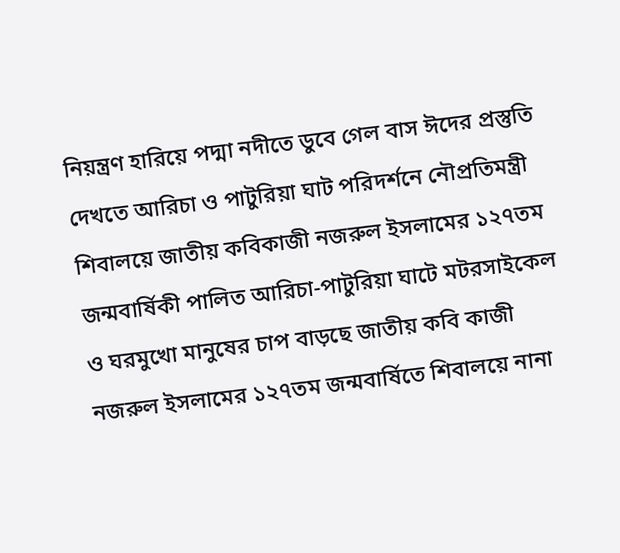নিয়ন্ত্রণ হারিয়ে পদ্মা নদীতে ডুবে গেল বাস ঈদের প্রস্তুতি দেখতে আরিচা ও পাটুরিয়া ঘাট পরিদর্শনে নৌপ্রতিমন্ত্রী শিবালয়ে জাতীয় কবিকাজী নজরুল ইসলামের ১২৭তম জন্মবার্ষিকী পালিত আরিচা-পাটুরিয়া ঘাটে মটরসাইকেল ও ঘরমুখো মানুষের চাপ বাড়ছে জাতীয় কবি কাজী নজরুল ইসলামের ১২৭তম জন্মবার্ষিতে শিবালয়ে নানা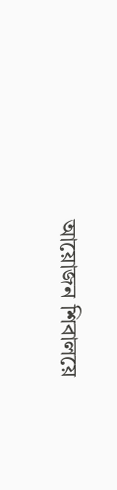আয়োজন শিবালয়ে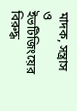মাদক, সন্ত্রাস ও ইভটিজিংয়ের বিরুদ্ধ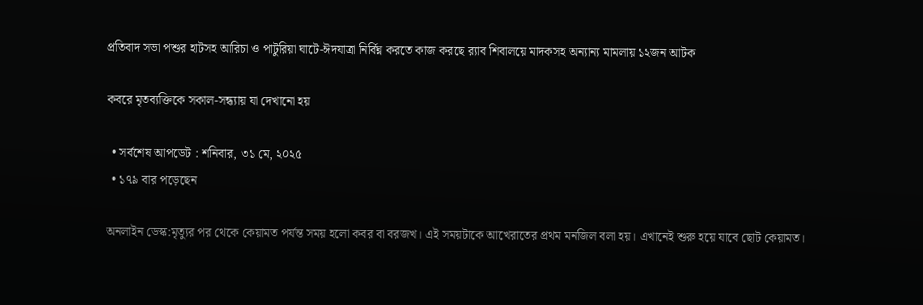প্রতিবাদ সভা পশুর হাটসহ আরিচা ও পাটুরিয়া ঘাটে-ঈদযাত্রা নির্বিঘ্ন করতে কাজ করছে র‌্যাব শিবালয়ে মাদকসহ অন্যান্য মামলায় ১২জন আটক

কবরে মৃতব্যক্তিকে সকাল-সন্ধ্যায় যা দেখানো হয়

  • সর্বশেষ আপডেট : শনিবার, ৩১ মে, ২০২৫
  • ১৭৯ বার পড়েছেন

অনলাইন ডেস্ক:মৃত্যুর পর থেকে কেয়ামত পর্যন্ত সময় হলো কবর বা বরজখ। এই সময়টাকে আখেরাতের প্রথম মনজিল বলা হয়। এখানেই শুরু হয়ে যাবে ছোট কেয়ামত।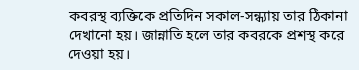কবরস্থ ব্যক্তিকে প্রতিদিন সকাল-সন্ধ্যায় তার ঠিকানা দেখানো হয়। জান্নাতি হলে তার কবরকে প্রশস্থ করে দেওয়া হয়।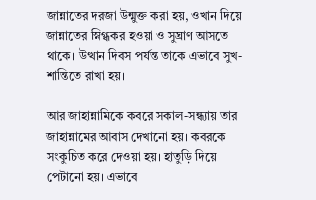জান্নাতের দরজা উন্মুক্ত করা হয়, ওখান দিয়ে জান্নাতের স্নিগ্ধকর হওয়া ও সুঘ্রাণ আসতে থাকে। উত্থান দিবস পর্যন্ত তাকে এভাবে সুখ-শান্তিতে রাখা হয়।

আর জাহান্নামিকে কবরে সকাল-সন্ধ্যায় তার জাহান্নামের আবাস দেখানো হয়। কবরকে সংকুচিত করে দেওয়া হয়। হাতুড়ি দিয়ে পেটানো হয়। এভাবে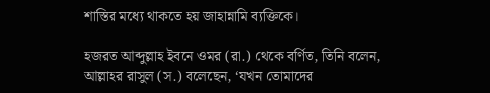শাস্তির মধ্যে থাকতে হয় জাহান্নামি ব্যক্তিকে।

হজরত আব্দুল্লাহ ইবনে ওমর (রা.) থেকে বর্ণিত, তিনি বলেন, আল্লাহর রাসুল (স.) বলেছেন, ‘যখন তোমাদের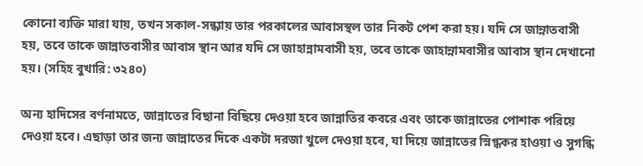কোনো ব্যক্তি মারা যায়, তখন সকাল-সন্ধ্যায় তার পরকালের আবাসস্থল তার নিকট পেশ করা হয়। যদি সে জান্নাতবাসী হয়, তবে তাকে জান্নাতবাসীর আবাস স্থান আর যদি সে জাহান্নামবাসী হয়, তবে তাকে জাহান্নামবাসীর আবাস স্থান দেখানো হয়। (সহিহ বুখারি: ৩২৪০)

অন্য হাদিসের বর্ণনামতে, জান্নাতের বিছানা বিছিয়ে দেওয়া হবে জান্নাতির কবরে এবং তাকে জান্নাতের পোশাক পরিয়ে দেওয়া হবে। এছাড়া তার জন্য জান্নাতের দিকে একটা দরজা খুলে দেওয়া হবে, যা দিয়ে জান্নাতের স্নিগ্ধকর হাওয়া ও সুগন্ধি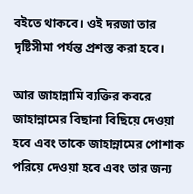বইতে থাকবে। ওই দরজা তার দৃষ্টিসীমা পর্যন্ত প্রশস্ত করা হবে।

আর জাহান্নামি ব্যক্তির কবরে জাহান্নামের বিছানা বিছিয়ে দেওয়া হবে এবং তাকে জাহান্নামের পোশাক পরিয়ে দেওয়া হবে এবং তার জন্য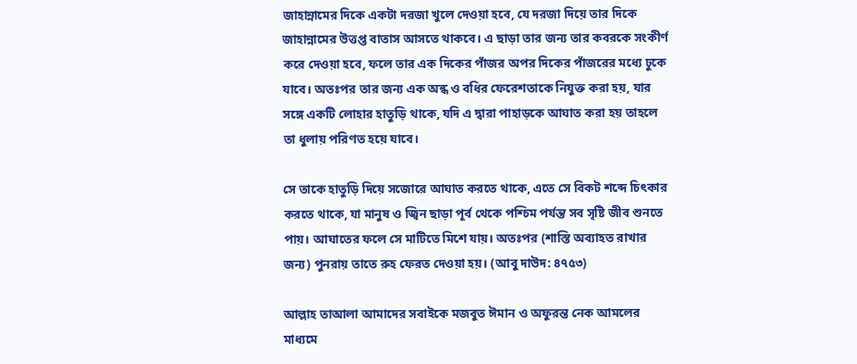জাহান্নামের দিকে একটা দরজা খুলে দেওয়া হবে, যে দরজা দিয়ে তার দিকে জাহান্নামের উত্তপ্ত বাতাস আসতে থাকবে। এ ছাড়া তার জন্য তার কবরকে সংকীর্ণ করে দেওয়া হবে, ফলে তার এক দিকের পাঁজর অপর দিকের পাঁজরের মধ্যে ঢুকে যাবে। অতঃপর তার জন্য এক অন্ধ ও বধির ফেরেশতাকে নিযুক্ত করা হয়, যার সঙ্গে একটি লোহার হাতুড়ি থাকে, যদি এ দ্বারা পাহাড়কে আঘাত করা হয় তাহলে তা ধুলায় পরিণত হয়ে যাবে।

সে তাকে হাতুড়ি দিয়ে সজোরে আঘাত করতে থাকে, এতে সে বিকট শব্দে চিৎকার করতে থাকে, যা মানুষ ও জ্বিন ছাড়া পূর্ব থেকে পশ্চিম পর্যন্ত সব সৃষ্টি জীব শুনতে পায়। আঘাতের ফলে সে মাটিতে মিশে যায়। অতঃপর (শাস্তি অব্যাহত রাখার জন্য) পুনরায় তাতে রুহ ফেরত দেওয়া হয়। (আবু দাউদ: ৪৭৫৩)

আল্লাহ তাআলা আমাদের সবাইকে মজবুত ঈমান ও অফুরন্ত নেক আমলের মাধ্যমে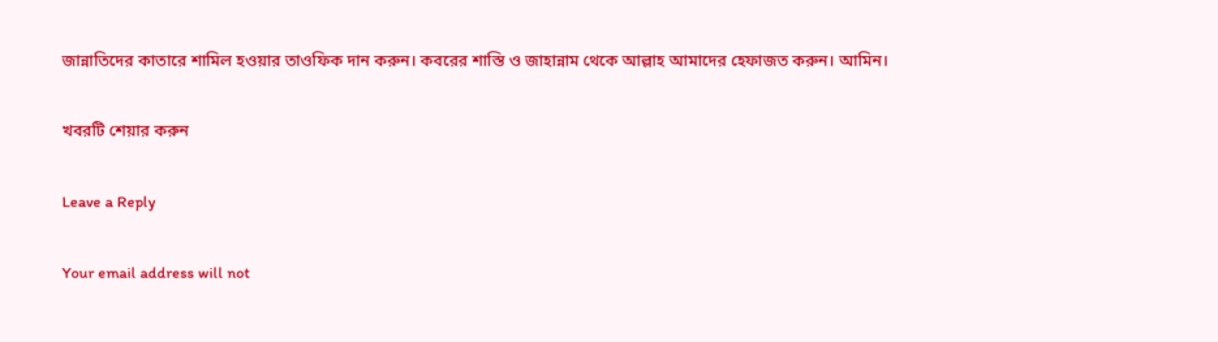জান্নাতিদের কাতারে শামিল হওয়ার তাওফিক দান করুন। কবরের শাস্তি ও জাহান্নাম থেকে আল্লাহ আমাদের হেফাজত করুন। আমিন।

খবরটি শেয়ার করুন

Leave a Reply

Your email address will not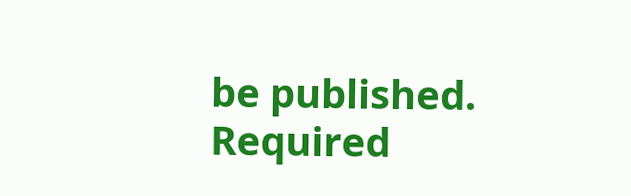be published. Required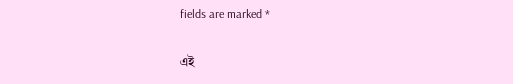fields are marked *

এই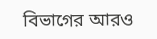বিভাগের আরও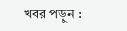খবর পড়ুন :